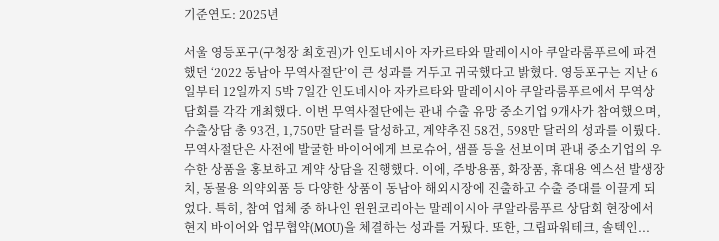기준연도: 2025년

서울 영등포구(구청장 최호권)가 인도네시아 자카르타와 말레이시아 쿠알라룸푸르에 파견했던 ‘2022 동남아 무역사절단’이 큰 성과를 거두고 귀국했다고 밝혔다. 영등포구는 지난 6일부터 12일까지 5박 7일간 인도네시아 자카르타와 말레이시아 쿠알라룸푸르에서 무역상담회를 각각 개최했다. 이번 무역사절단에는 관내 수출 유망 중소기업 9개사가 참여했으며, 수출상담 총 93건, 1,750만 달러를 달성하고, 계약추진 58건, 598만 달러의 성과를 이뤘다. 무역사절단은 사전에 발굴한 바이어에게 브로슈어, 샘플 등을 선보이며 관내 중소기업의 우수한 상품을 홍보하고 계약 상담을 진행했다. 이에, 주방용품, 화장품, 휴대용 엑스선 발생장치, 동물용 의약외품 등 다양한 상품이 동남아 해외시장에 진출하고 수출 증대를 이끌게 되었다. 특히, 참여 업체 중 하나인 윈윈코리아는 말레이시아 쿠알라룸푸르 상담회 현장에서 현지 바이어와 업무협약(MOU)을 체결하는 성과를 거뒀다. 또한, 그립파워테크, 솔텍인...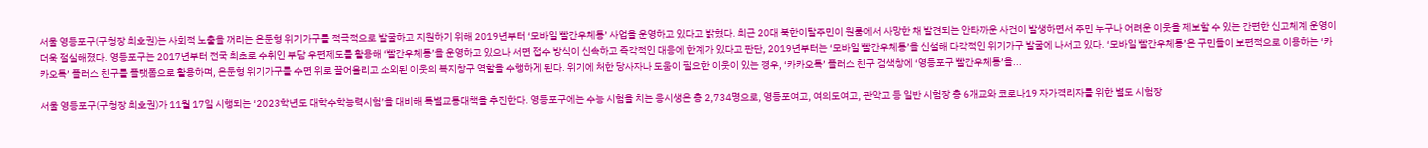서울 영등포구(구청장 최호권)는 사회적 노출을 꺼리는 은둔형 위기가구를 적극적으로 발굴하고 지원하기 위해 2019년부터 ‘모바일 빨간우체통’ 사업을 운영하고 있다고 밝혔다. 최근 20대 북한이탈주민이 원룸에서 사망한 채 발견되는 안타까운 사건이 발생하면서 주민 누구나 어려운 이웃을 제보할 수 있는 간편한 신고체계 운영이 더욱 절실해졌다. 영등포구는 2017년부터 전국 최초로 수취인 부담 우편제도를 활용해 ‘빨간우체통’을 운영하고 있으나 서면 접수 방식이 신속하고 즉각적인 대응에 한계가 있다고 판단, 2019년부터는 ‘모바일 빨간우체통’을 신설해 다각적인 위기가구 발굴에 나서고 있다. ‘모바일 빨간우체통’은 구민들이 보편적으로 이용하는 ‘카카오톡’ 플러스 친구를 플랫폼으로 활용하며, 은둔형 위기가구를 수면 위로 끌어올리고 소외된 이웃의 복지창구 역할을 수행하게 된다. 위기에 처한 당사자나 도움이 필요한 이웃이 있는 경우, ‘카카오톡’ 플러스 친구 검색창에 ‘영등포구 빨간우체통’을...

서울 영등포구(구청장 최호권)가 11월 17일 시행되는 ‘2023학년도 대학수학능력시험’을 대비해 특별교통대책을 추진한다. 영등포구에는 수능 시험을 치는 응시생은 총 2,734명으로, 영등포여고, 여의도여고, 관악고 등 일반 시험장 총 6개교와 코로나19 자가격리자를 위한 별도 시험장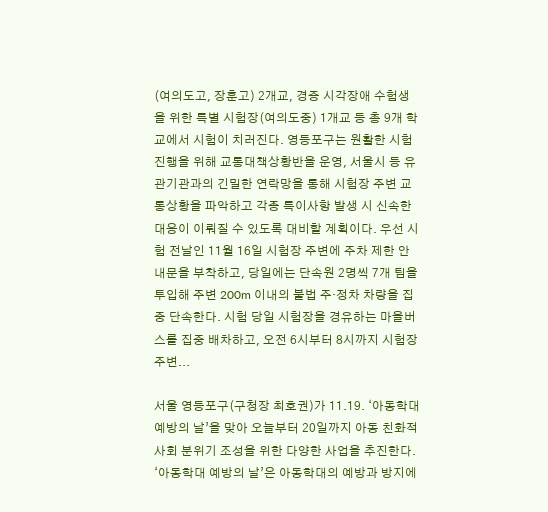(여의도고, 장훈고) 2개교, 경증 시각장애 수험생을 위한 특별 시험장(여의도중) 1개교 등 총 9개 학교에서 시험이 치러진다. 영등포구는 원활한 시험 진행을 위해 교통대책상황반을 운영, 서울시 등 유관기관과의 긴밀한 연락망을 통해 시험장 주변 교통상황을 파악하고 각종 특이사항 발생 시 신속한 대응이 이뤄질 수 있도록 대비할 계획이다. 우선 시험 전날인 11월 16일 시험장 주변에 주차 제한 안내문을 부착하고, 당일에는 단속원 2명씩 7개 팀을 투입해 주변 200m 이내의 불법 주‧정차 차량을 집중 단속한다. 시험 당일 시험장을 경유하는 마을버스를 집중 배차하고, 오전 6시부터 8시까지 시험장 주변...

서울 영등포구(구청장 최호권)가 11.19. ‘아동학대 예방의 날’을 맞아 오늘부터 20일까지 아동 친화적 사회 분위기 조성을 위한 다양한 사업을 추진한다. ‘아동학대 예방의 날’은 아동학대의 예방과 방지에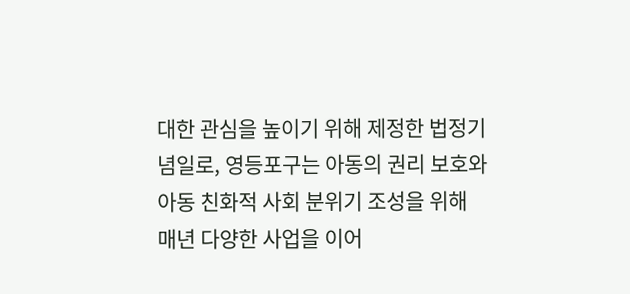대한 관심을 높이기 위해 제정한 법정기념일로, 영등포구는 아동의 권리 보호와 아동 친화적 사회 분위기 조성을 위해 매년 다양한 사업을 이어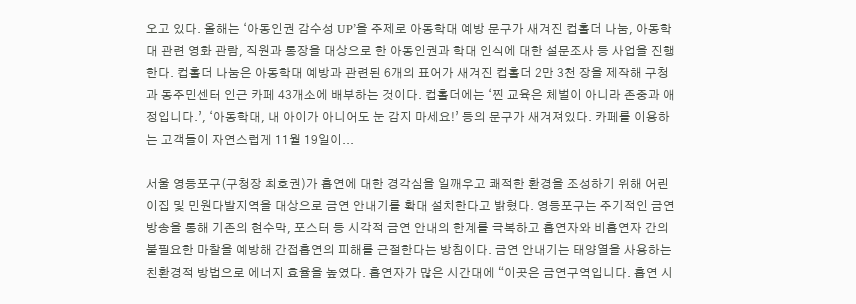오고 있다. 올해는 ‘아동인권 감수성 UP’을 주제로 아동학대 예방 문구가 새겨진 컵홀더 나눔, 아동학대 관련 영화 관람, 직원과 통장을 대상으로 한 아동인권과 학대 인식에 대한 설문조사 등 사업을 진행한다. 컵홀더 나눔은 아동학대 예방과 관련된 6개의 표어가 새겨진 컵홀더 2만 3천 장을 제작해 구청과 동주민센터 인근 카페 43개소에 배부하는 것이다. 컵홀더에는 ‘찐 교육은 체벌이 아니라 존중과 애정입니다.’, ‘아동학대, 내 아이가 아니어도 눈 감지 마세요!’ 등의 문구가 새겨져있다. 카페를 이용하는 고객들이 자연스럽게 11월 19일이...

서울 영등포구(구청장 최호권)가 흡연에 대한 경각심을 일깨우고 쾌적한 환경을 조성하기 위해 어린이집 및 민원다발지역을 대상으로 금연 안내기를 확대 설치한다고 밝혔다. 영등포구는 주기적인 금연 방송을 통해 기존의 현수막, 포스터 등 시각적 금연 안내의 한계를 극복하고 흡연자와 비흡연자 간의 불필요한 마찰을 예방해 간접흡연의 피해를 근절한다는 방침이다. 금연 안내기는 태양열을 사용하는 친환경적 방법으로 에너지 효율을 높였다. 흡연자가 많은 시간대에 “이곳은 금연구역입니다. 흡연 시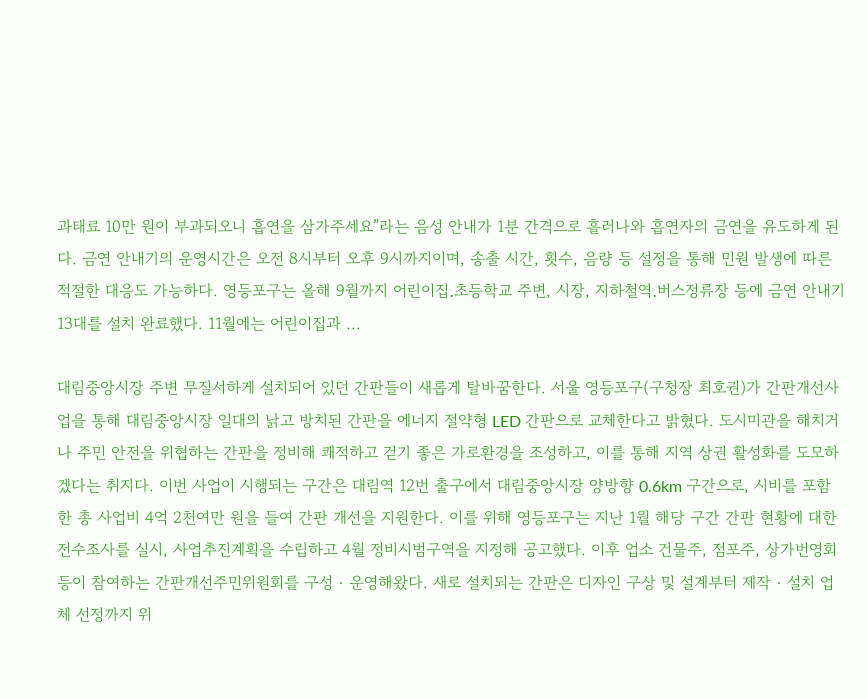과태료 10만 원이 부과되오니 흡연을 삼가주세요”라는 음성 안내가 1분 간격으로 흘러나와 흡연자의 금연을 유도하게 된다. 금연 안내기의 운영시간은 오전 8시부터 오후 9시까지이며, 송출 시간, 횟수, 음량 등 설정을 통해 민원 발생에 따른 적절한 대응도 가능하다. 영등포구는 올해 9월까지 어린이집․초등학교 주변, 시장, 지하철역․버스정류장 등에 금연 안내기 13대를 설치 완료했다. 11월에는 어린이집과 ...

대림중앙시장 주변 무질서하게 설치되어 있던 간판들이 새롭게 탈바꿈한다. 서울 영등포구(구청장 최호권)가 간판개선사업을 통해 대림중앙시장 일대의 낡고 방치된 간판을 에너지 절약형 LED 간판으로 교체한다고 밝혔다. 도시미관을 해치거나 주민 안전을 위협하는 간판을 정비해 쾌적하고 걷기 좋은 가로환경을 조성하고, 이를 통해 지역 상권 활성화를 도모하겠다는 취지다. 이번 사업이 시행되는 구간은 대림역 12번 출구에서 대림중앙시장 양방향 0.6km 구간으로, 시비를 포함한 총 사업비 4억 2천여만 원을 들여 간판 개선을 지원한다. 이를 위해 영등포구는 지난 1월 해당 구간 간판 현황에 대한 전수조사를 실시, 사업추진계획을 수립하고 4월 정비시범구역을 지정해 공고했다. 이후 업소 건물주, 점포주, 상가번영회 등이 참여하는 간판개선주민위원회를 구성‧운영해왔다. 새로 설치되는 간판은 디자인 구상 및 설계부터 제작‧설치 업체 선정까지 위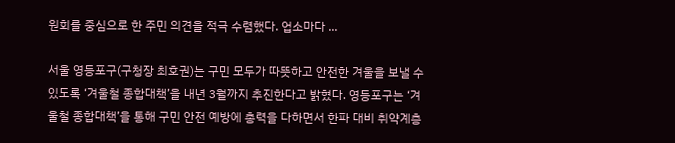원회를 중심으로 한 주민 의견을 적극 수렴했다. 업소마다 ...

서울 영등포구(구청장 최호권)는 구민 모두가 따뜻하고 안전한 겨울을 보낼 수 있도록 ‘겨울철 종합대책’을 내년 3월까지 추진한다고 밝혔다. 영등포구는 ‘겨울철 종합대책’을 통해 구민 안전 예방에 총력을 다하면서 한파 대비 취약계층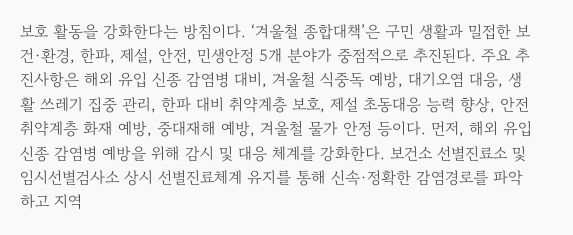보호 활동을 강화한다는 방침이다. ‘겨울철 종합대책’은 구민 생활과 밀접한 보건·환경, 한파, 제설, 안전, 민생안정 5개 분야가 중점적으로 추진된다. 주요 추진사항은 해외 유입 신종 감염병 대비, 겨울철 식중독 예방, 대기오염 대응, 생활 쓰레기 집중 관리, 한파 대비 취약계층 보호, 제설 초동대응 능력 향상, 안전 취약계층 화재 예방, 중대재해 예방, 겨울철 물가 안정 등이다. 먼저, 해외 유입 신종 감염병 예방을 위해 감시 및 대응 체계를 강화한다. 보건소 선별진료소 및 임시선별검사소 상시 선별진료체계 유지를 통해 신속·정확한 감염경로를 파악하고 지역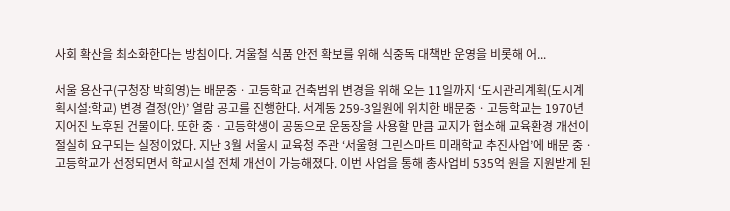사회 확산을 최소화한다는 방침이다. 겨울철 식품 안전 확보를 위해 식중독 대책반 운영을 비롯해 어...

서울 용산구(구청장 박희영)는 배문중ㆍ고등학교 건축범위 변경을 위해 오는 11일까지 ‘도시관리계획(도시계획시설:학교) 변경 결정(안)’ 열람 공고를 진행한다. 서계동 259-3일원에 위치한 배문중ㆍ고등학교는 1970년 지어진 노후된 건물이다. 또한 중ㆍ고등학생이 공동으로 운동장을 사용할 만큼 교지가 협소해 교육환경 개선이 절실히 요구되는 실정이었다. 지난 3월 서울시 교육청 주관 ‘서울형 그린스마트 미래학교 추진사업’에 배문 중ㆍ고등학교가 선정되면서 학교시설 전체 개선이 가능해졌다. 이번 사업을 통해 총사업비 535억 원을 지원받게 된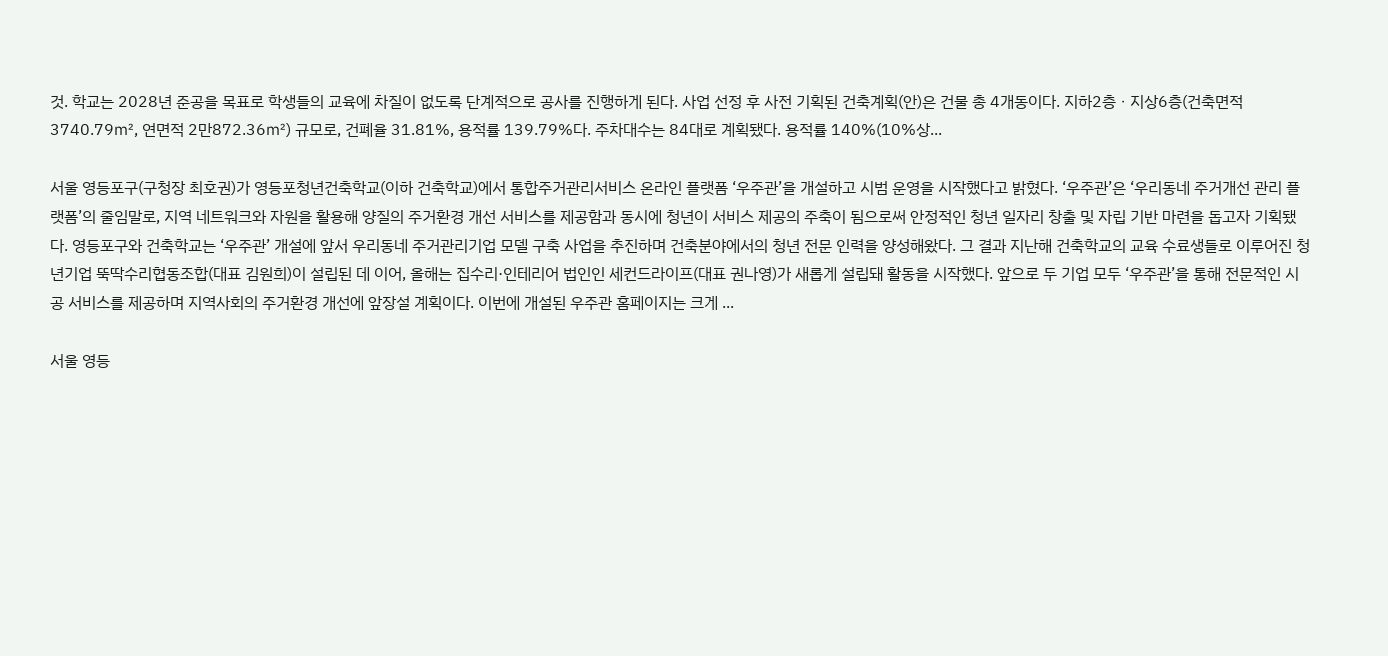것. 학교는 2028년 준공을 목표로 학생들의 교육에 차질이 없도록 단계적으로 공사를 진행하게 된다. 사업 선정 후 사전 기획된 건축계획(안)은 건물 총 4개동이다. 지하2층ㆍ지상6층(건축면적 3740.79㎡, 연면적 2만872.36㎡) 규모로, 건폐율 31.81%, 용적률 139.79%다. 주차대수는 84대로 계획됐다. 용적률 140%(10%상...

서울 영등포구(구청장 최호권)가 영등포청년건축학교(이하 건축학교)에서 통합주거관리서비스 온라인 플랫폼 ‘우주관’을 개설하고 시범 운영을 시작했다고 밝혔다. ‘우주관’은 ‘우리동네 주거개선 관리 플랫폼’의 줄임말로, 지역 네트워크와 자원을 활용해 양질의 주거환경 개선 서비스를 제공함과 동시에 청년이 서비스 제공의 주축이 됨으로써 안정적인 청년 일자리 창출 및 자립 기반 마련을 돕고자 기획됐다. 영등포구와 건축학교는 ‘우주관’ 개설에 앞서 우리동네 주거관리기업 모델 구축 사업을 추진하며 건축분야에서의 청년 전문 인력을 양성해왔다. 그 결과 지난해 건축학교의 교육 수료생들로 이루어진 청년기업 뚝딱수리협동조합(대표 김원희)이 설립된 데 이어, 올해는 집수리·인테리어 법인인 세컨드라이프(대표 권나영)가 새롭게 설립돼 활동을 시작했다. 앞으로 두 기업 모두 ‘우주관’을 통해 전문적인 시공 서비스를 제공하며 지역사회의 주거환경 개선에 앞장설 계획이다. 이번에 개설된 우주관 홈페이지는 크게 ...

서울 영등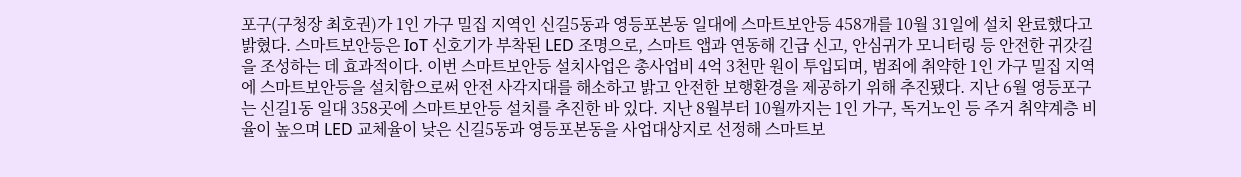포구(구청장 최호권)가 1인 가구 밀집 지역인 신길5동과 영등포본동 일대에 스마트보안등 458개를 10월 31일에 설치 완료했다고 밝혔다. 스마트보안등은 IoT 신호기가 부착된 LED 조명으로, 스마트 앱과 연동해 긴급 신고, 안심귀가 모니터링 등 안전한 귀갓길을 조성하는 데 효과적이다. 이번 스마트보안등 설치사업은 총사업비 4억 3천만 원이 투입되며, 범죄에 취약한 1인 가구 밀집 지역에 스마트보안등을 설치함으로써 안전 사각지대를 해소하고 밝고 안전한 보행환경을 제공하기 위해 추진됐다. 지난 6월 영등포구는 신길1동 일대 358곳에 스마트보안등 설치를 추진한 바 있다. 지난 8월부터 10월까지는 1인 가구, 독거노인 등 주거 취약계층 비율이 높으며 LED 교체율이 낮은 신길5동과 영등포본동을 사업대상지로 선정해 스마트보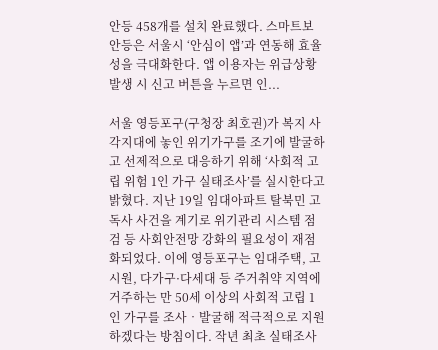안등 458개를 설치 완료했다. 스마트보안등은 서울시 ‘안심이 앱’과 연동해 효율성을 극대화한다. 앱 이용자는 위급상황 발생 시 신고 버튼을 누르면 인...

서울 영등포구(구청장 최호권)가 복지 사각지대에 놓인 위기가구를 조기에 발굴하고 선제적으로 대응하기 위해 ‘사회적 고립 위험 1인 가구 실태조사’를 실시한다고 밝혔다. 지난 19일 임대아파트 탈북민 고독사 사건을 계기로 위기관리 시스템 점검 등 사회안전망 강화의 필요성이 재점화되었다. 이에 영등포구는 임대주택, 고시원, 다가구·다세대 등 주거취약 지역에 거주하는 만 50세 이상의 사회적 고립 1인 가구를 조사‧발굴해 적극적으로 지원하겠다는 방침이다. 작년 최초 실태조사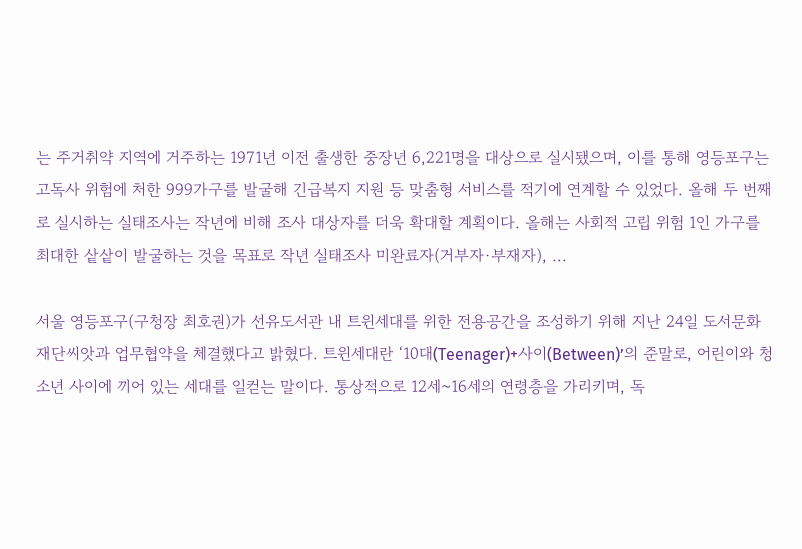는 주거취약 지역에 거주하는 1971년 이전 출생한 중장년 6,221명을 대상으로 실시됐으며, 이를 통해 영등포구는 고독사 위험에 처한 999가구를 발굴해 긴급복지 지원 등 맞춤형 서비스를 적기에 연계할 수 있었다. 올해 두 번째로 실시하는 실태조사는 작년에 비해 조사 대상자를 더욱 확대할 계획이다. 올해는 사회적 고립 위험 1인 가구를 최대한 샅샅이 발굴하는 것을 목표로 작년 실태조사 미완료자(거부자·부재자), ...

서울 영등포구(구청장 최호권)가 선유도서관 내 트윈세대를 위한 전용공간을 조성하기 위해 지난 24일 도서문화재단씨앗과 업무협약을 체결했다고 밝혔다. 트윈세대란 ‘10대(Teenager)+사이(Between)’의 준말로, 어린이와 청소년 사이에 끼어 있는 세대를 일컫는 말이다. 통상적으로 12세~16세의 연령층을 가리키며, 독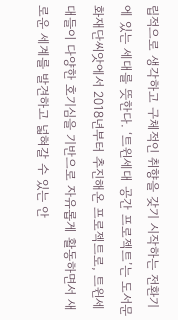립적으로 생각하고 구체적인 취향을 갖기 시작하는 전환기에 있는 세대를 뜻한다. ‘트윈세대 공간 프로젝트’는 도서문화재단씨앗에서 2018년부터 추진해온 프로젝트로, 트윈세대들이 다양한 호기심을 기반으로 자유롭게 활동하면서 새로운 세계를 발견하고 넓혀갈 수 있는 안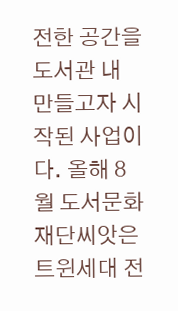전한 공간을 도서관 내 만들고자 시작된 사업이다. 올해 8월 도서문화재단씨앗은 트윈세대 전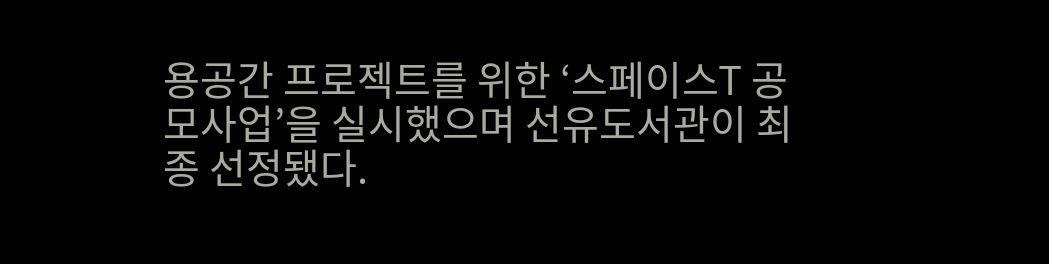용공간 프로젝트를 위한 ‘스페이스T 공모사업’을 실시했으며 선유도서관이 최종 선정됐다.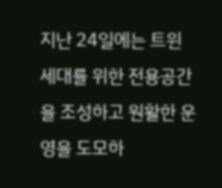지난 24일에는 트윈세대를 위한 전용공간을 조성하고 원활한 운영을 도모하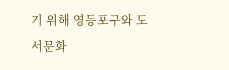기 위해 영등포구와 도서문화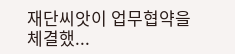재단씨앗이 업무협약을 체결했...